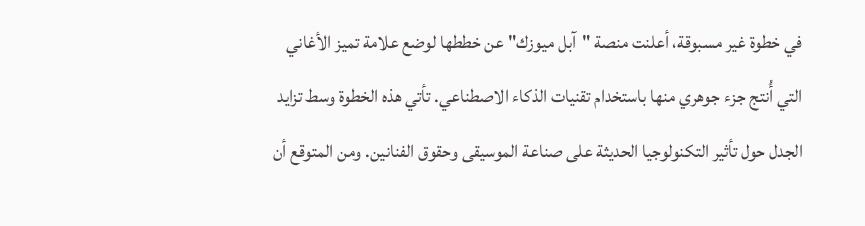في خطوة غير مسبوقة، أعلنت منصة "آبل ميوزك" عن خططها لوضع علامة تميز الأغاني التي أُنتج جزء جوهري منها باستخدام تقنيات الذكاء الاصطناعي. تأتي هذه الخطوة وسط تزايد الجدل حول تأثير التكنولوجيا الحديثة على صناعة الموسيقى وحقوق الفنانين. ومن المتوقع أن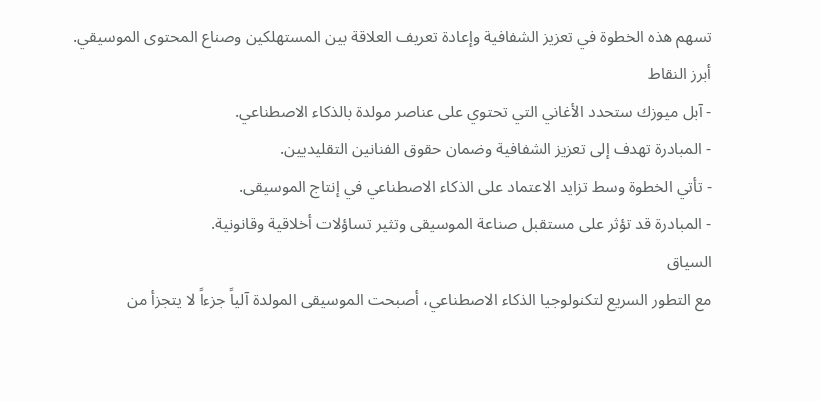تسهم هذه الخطوة في تعزيز الشفافية وإعادة تعريف العلاقة بين المستهلكين وصناع المحتوى الموسيقي.
أبرز النقاط
- آبل ميوزك ستحدد الأغاني التي تحتوي على عناصر مولدة بالذكاء الاصطناعي.
- المبادرة تهدف إلى تعزيز الشفافية وضمان حقوق الفنانين التقليديين.
- تأتي الخطوة وسط تزايد الاعتماد على الذكاء الاصطناعي في إنتاج الموسيقى.
- المبادرة قد تؤثر على مستقبل صناعة الموسيقى وتثير تساؤلات أخلاقية وقانونية.
السياق
مع التطور السريع لتكنولوجيا الذكاء الاصطناعي، أصبحت الموسيقى المولدة آلياً جزءاً لا يتجزأ من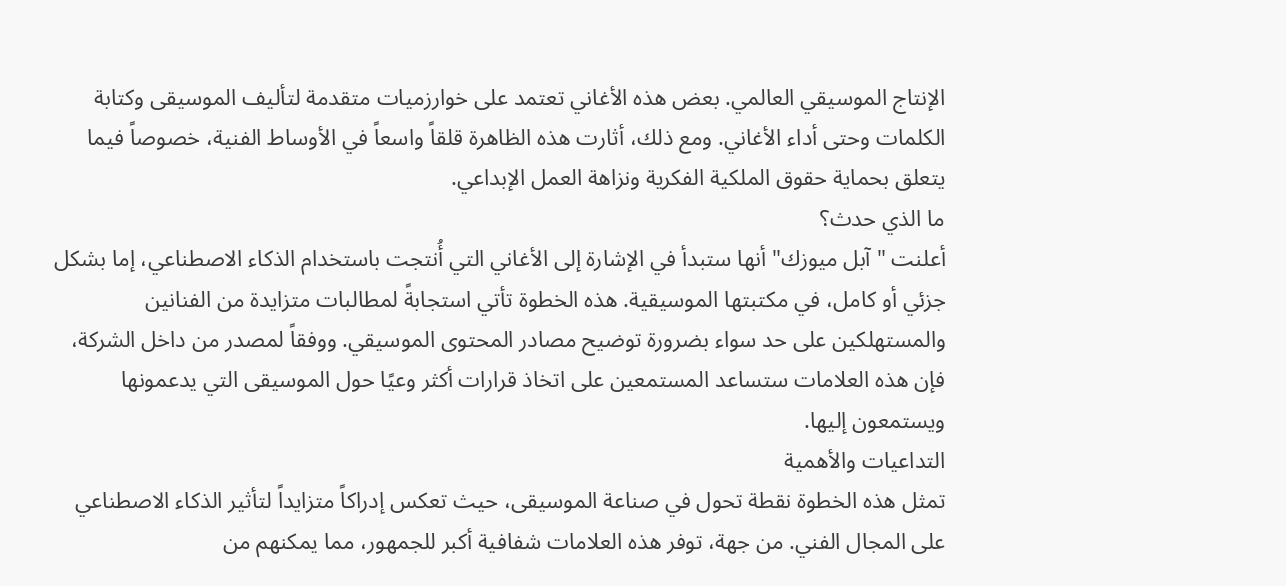الإنتاج الموسيقي العالمي. بعض هذه الأغاني تعتمد على خوارزميات متقدمة لتأليف الموسيقى وكتابة الكلمات وحتى أداء الأغاني. ومع ذلك، أثارت هذه الظاهرة قلقاً واسعاً في الأوساط الفنية، خصوصاً فيما يتعلق بحماية حقوق الملكية الفكرية ونزاهة العمل الإبداعي.
ما الذي حدث؟
أعلنت "آبل ميوزك" أنها ستبدأ في الإشارة إلى الأغاني التي أُنتجت باستخدام الذكاء الاصطناعي، إما بشكل جزئي أو كامل، في مكتبتها الموسيقية. هذه الخطوة تأتي استجابةً لمطالبات متزايدة من الفنانين والمستهلكين على حد سواء بضرورة توضيح مصادر المحتوى الموسيقي. ووفقاً لمصدر من داخل الشركة، فإن هذه العلامات ستساعد المستمعين على اتخاذ قرارات أكثر وعيًا حول الموسيقى التي يدعمونها ويستمعون إليها.
التداعيات والأهمية
تمثل هذه الخطوة نقطة تحول في صناعة الموسيقى، حيث تعكس إدراكاً متزايداً لتأثير الذكاء الاصطناعي على المجال الفني. من جهة، توفر هذه العلامات شفافية أكبر للجمهور، مما يمكنهم من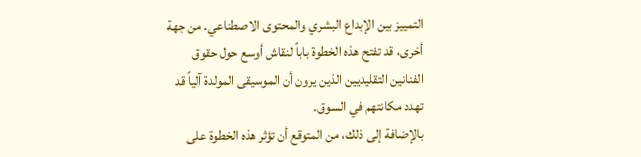التمييز بين الإبداع البشري والمحتوى الاصطناعي. من جهة أخرى، قد تفتح هذه الخطوة باباً لنقاش أوسع حول حقوق الفنانين التقليديين الذين يرون أن الموسيقى المولدة آلياً قد تهدد مكانتهم في السوق.
بالإضافة إلى ذلك، من المتوقع أن تؤثر هذه الخطوة على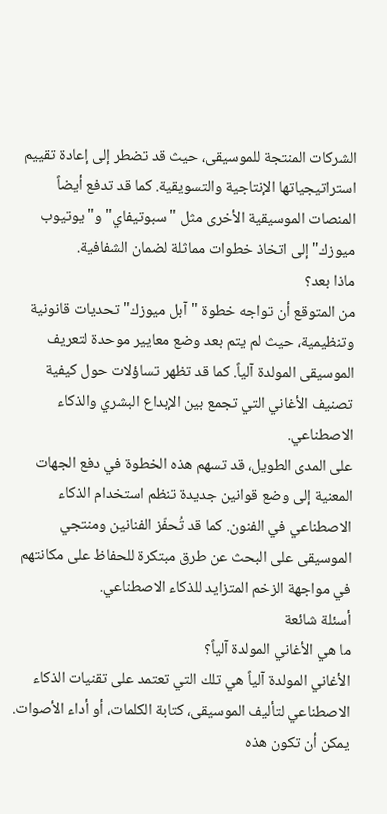الشركات المنتجة للموسيقى، حيث قد تضطر إلى إعادة تقييم استراتيجياتها الإنتاجية والتسويقية. كما قد تدفع أيضاً المنصات الموسيقية الأخرى مثل "سبوتيفاي" و"يوتيوب ميوزك" إلى اتخاذ خطوات مماثلة لضمان الشفافية.
ماذا بعد؟
من المتوقع أن تواجه خطوة "آبل ميوزك" تحديات قانونية وتنظيمية، حيث لم يتم بعد وضع معايير موحدة لتعريف الموسيقى المولدة آلياً. كما قد تظهر تساؤلات حول كيفية تصنيف الأغاني التي تجمع بين الإبداع البشري والذكاء الاصطناعي.
على المدى الطويل، قد تسهم هذه الخطوة في دفع الجهات المعنية إلى وضع قوانين جديدة تنظم استخدام الذكاء الاصطناعي في الفنون. كما قد تُحفّز الفنانين ومنتجي الموسيقى على البحث عن طرق مبتكرة للحفاظ على مكانتهم في مواجهة الزخم المتزايد للذكاء الاصطناعي.
أسئلة شائعة
ما هي الأغاني المولدة آلياً؟
الأغاني المولدة آلياً هي تلك التي تعتمد على تقنيات الذكاء الاصطناعي لتأليف الموسيقى، كتابة الكلمات، أو أداء الأصوات. يمكن أن تكون هذه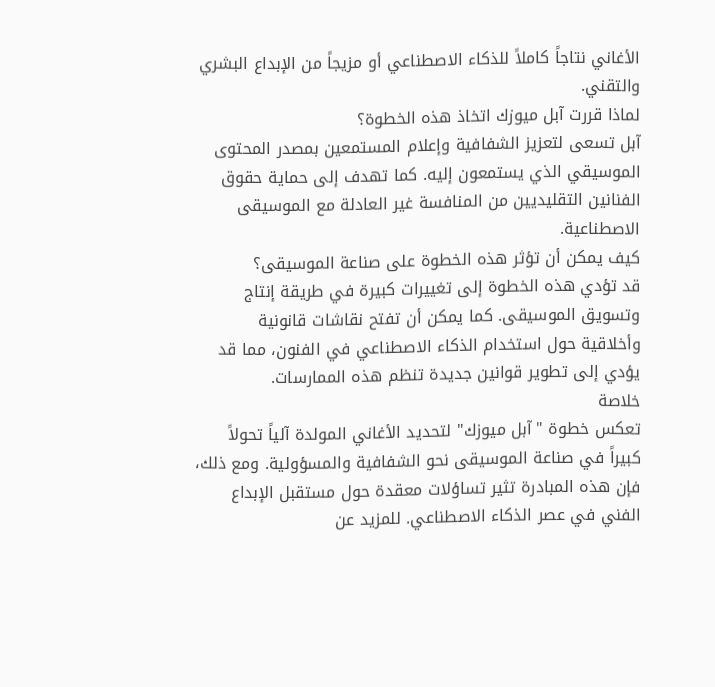الأغاني نتاجاً كاملاً للذكاء الاصطناعي أو مزيجاً من الإبداع البشري والتقني.
لماذا قررت آبل ميوزك اتخاذ هذه الخطوة؟
آبل تسعى لتعزيز الشفافية وإعلام المستمعين بمصدر المحتوى الموسيقي الذي يستمعون إليه. كما تهدف إلى حماية حقوق الفنانين التقليديين من المنافسة غير العادلة مع الموسيقى الاصطناعية.
كيف يمكن أن تؤثر هذه الخطوة على صناعة الموسيقى؟
قد تؤدي هذه الخطوة إلى تغييرات كبيرة في طريقة إنتاج وتسويق الموسيقى. كما يمكن أن تفتح نقاشات قانونية وأخلاقية حول استخدام الذكاء الاصطناعي في الفنون، مما قد يؤدي إلى تطوير قوانين جديدة تنظم هذه الممارسات.
خلاصة
تعكس خطوة "آبل ميوزك" لتحديد الأغاني المولدة آلياً تحولاً كبيراً في صناعة الموسيقى نحو الشفافية والمسؤولية. ومع ذلك، فإن هذه المبادرة تثير تساؤلات معقدة حول مستقبل الإبداع الفني في عصر الذكاء الاصطناعي. للمزيد عن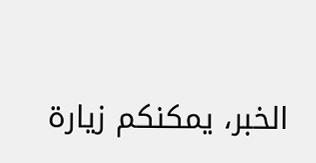الخبر، يمكنكم زيارة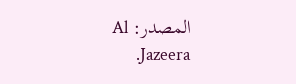المصدر: Al Jazeera.